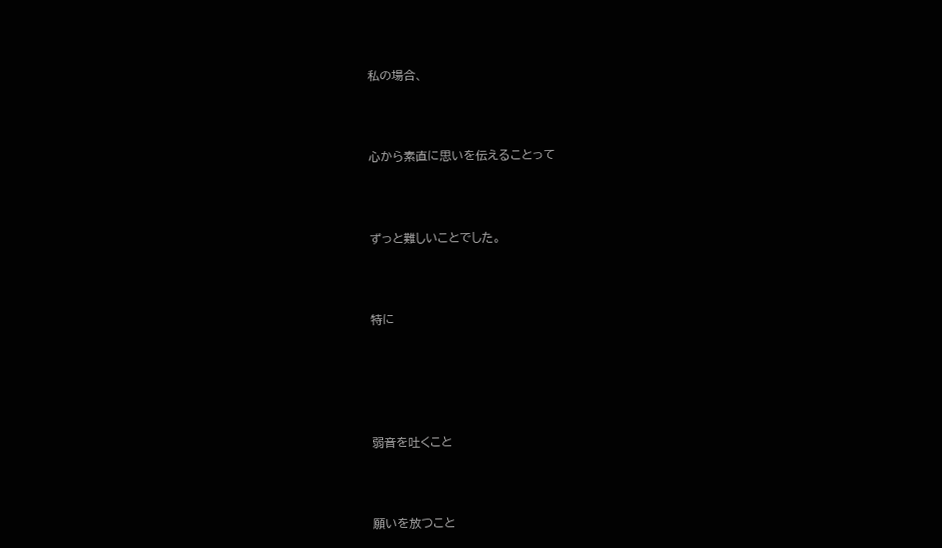私の場合、



心から素直に思いを伝えることって



ずっと難しいことでした。



特に





弱音を吐くこと



願いを放つこと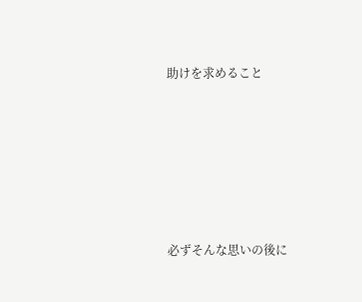助けを求めること







必ずそんな思いの後に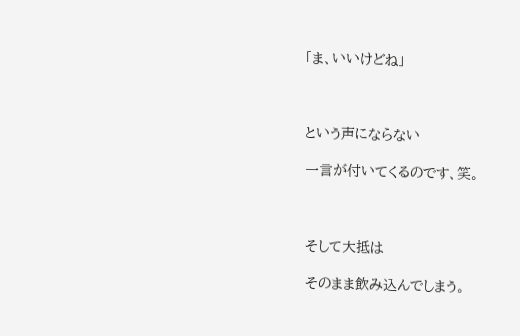「ま、いいけどね」



という声にならない

一言が付いてくるのです、笑。



そして大抵は

そのまま飲み込んでしまう。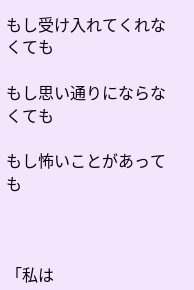もし受け入れてくれなくても

もし思い通りにならなくても

もし怖いことがあっても



「私は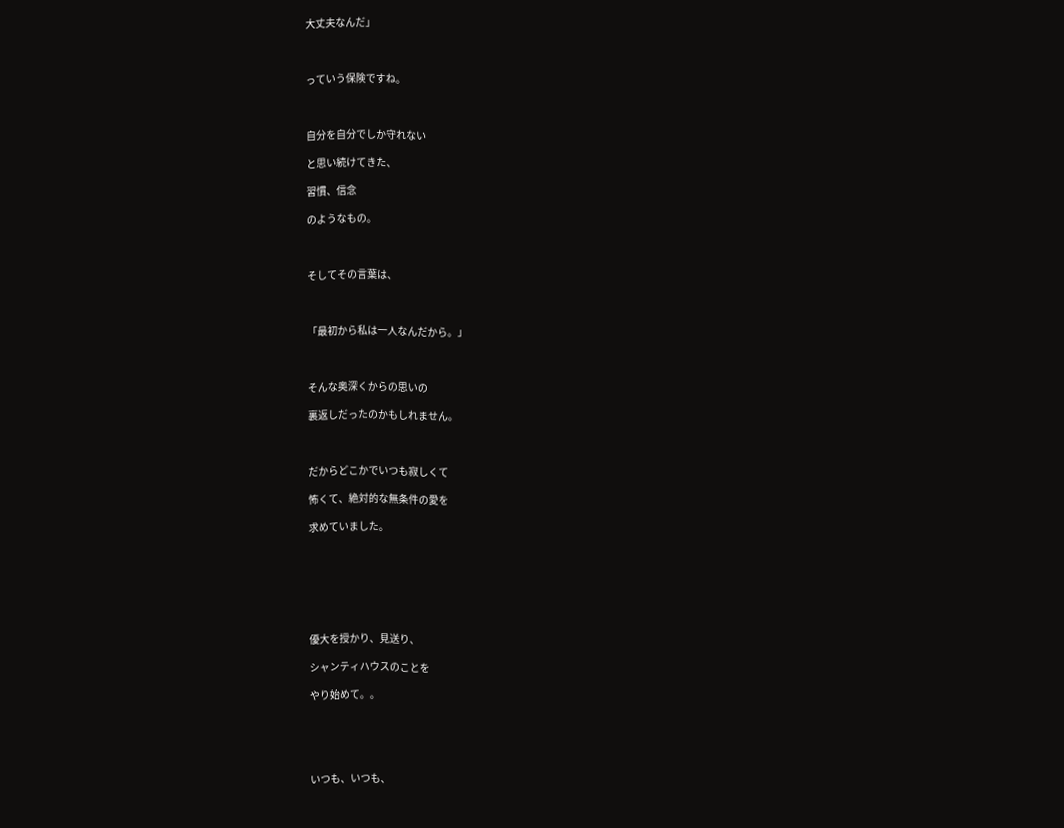大丈夫なんだ」



っていう保険ですね。



自分を自分でしか守れない

と思い続けてきた、

習慣、信念

のようなもの。



そしてその言葉は、



「最初から私は一人なんだから。」



そんな奥深くからの思いの

裏返しだったのかもしれません。



だからどこかでいつも寂しくて

怖くて、絶対的な無条件の愛を

求めていました。







優大を授かり、見送り、

シャンティハウスのことを

やり始めて。。





いつも、いつも、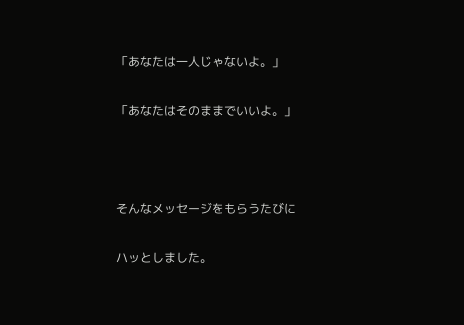「あなたは一人じゃないよ。」

「あなたはそのままでいいよ。」



そんなメッセージをもらうたびに

ハッとしました。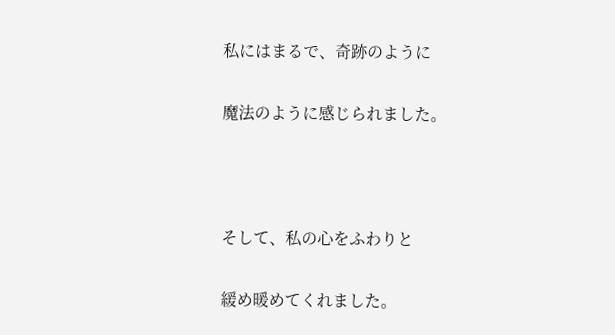私にはまるで、奇跡のように

魔法のように感じられました。



そして、私の心をふわりと

緩め暖めてくれました。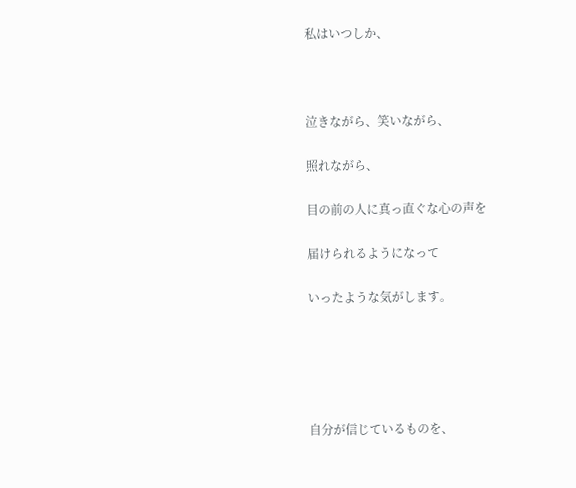私はいつしか、



泣きながら、笑いながら、

照れながら、

目の前の人に真っ直ぐな心の声を

届けられるようになって

いったような気がします。





自分が信じているものを、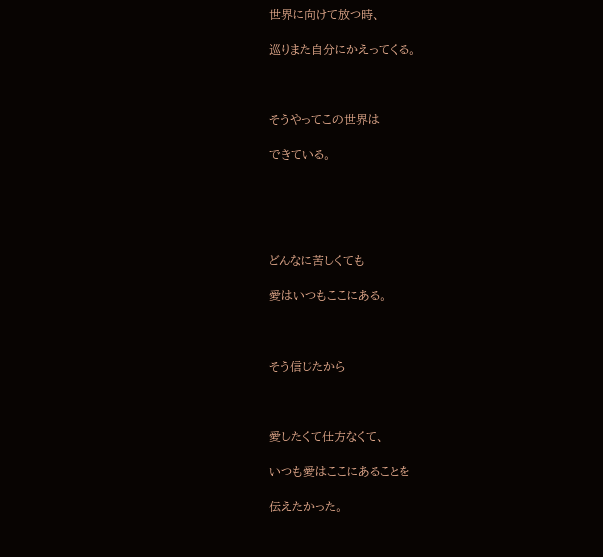世界に向けて放つ時、

巡りまた自分にかえってくる。



そうやってこの世界は

できている。





どんなに苦しくても

愛はいつもここにある。



そう信じたから



愛したくて仕方なくて、

いつも愛はここにあることを

伝えたかった。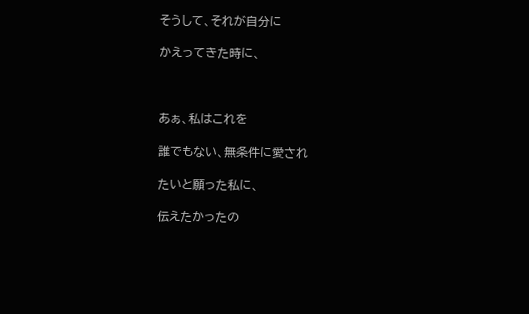そうして、それが自分に

かえってきた時に、



あぁ、私はこれを

誰でもない、無条件に愛され

たいと願った私に、

伝えたかったの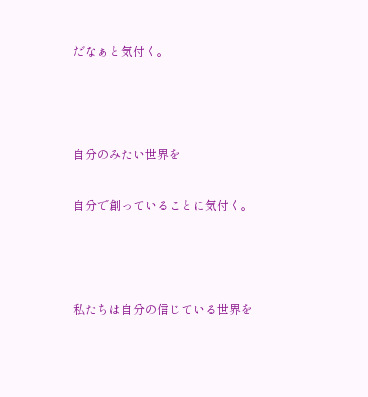だなぁと気付く。



自分のみたい世界を

自分で創っていることに気付く。



私たちは自分の信じている世界を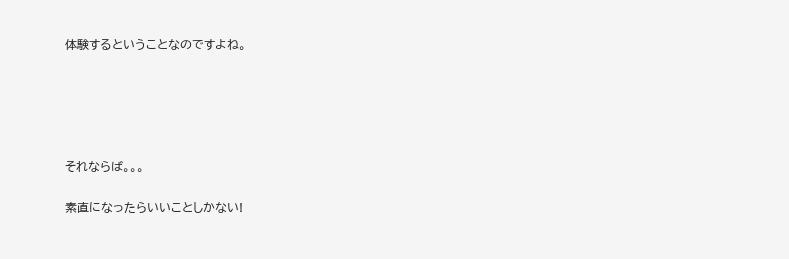体験するということなのですよね。





それならば。。。

素直になったらいいことしかない!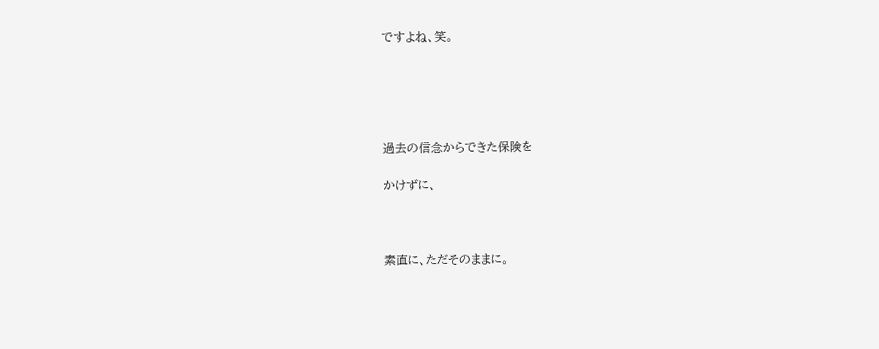ですよね、笑。





過去の信念からできた保険を

かけずに、



素直に、ただそのままに。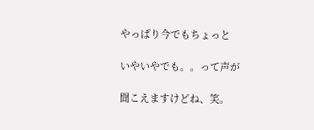やっぱり今でもちょっと

いやいやでも。。って声が

聞こえますけどね、笑。